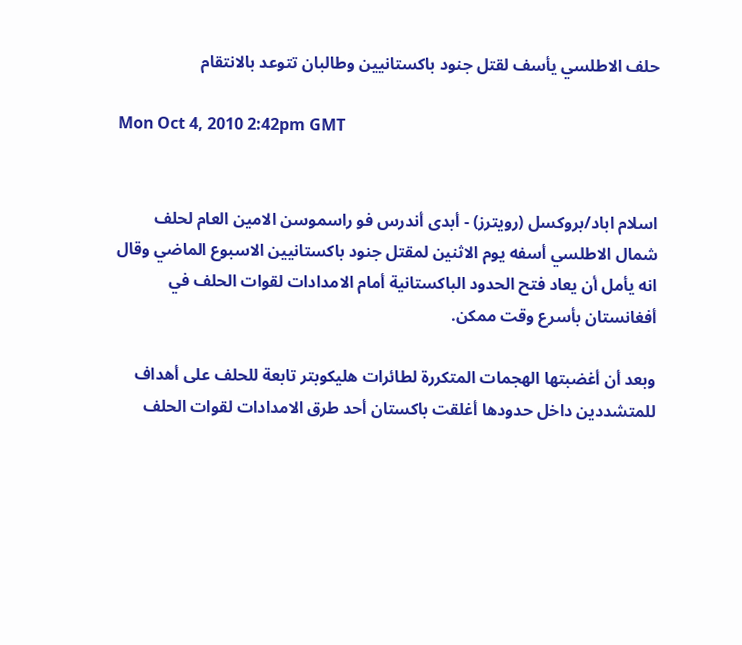حلف الاطلسي يأسف لقتل جنود باكستانيين وطالبان تتوعد بالانتقام

Mon Oct 4, 2010 2:42pm GMT


اسلام اباد/بروكسل (رويترز) - أبدى أندرس فو راسموسن الامين العام لحلف شمال الاطلسي أسفه يوم الاثنين لمقتل جنود باكستانيين الاسبوع الماضي وقال انه يأمل أن يعاد فتح الحدود الباكستانية أمام الامدادات لقوات الحلف في أفغانستان بأسرع وقت ممكن.

وبعد أن أغضبتها الهجمات المتكررة لطائرات هليكوبتر تابعة للحلف على أهداف للمتشددين داخل حدودها أغلقت باكستان أحد طرق الامدادات لقوات الحلف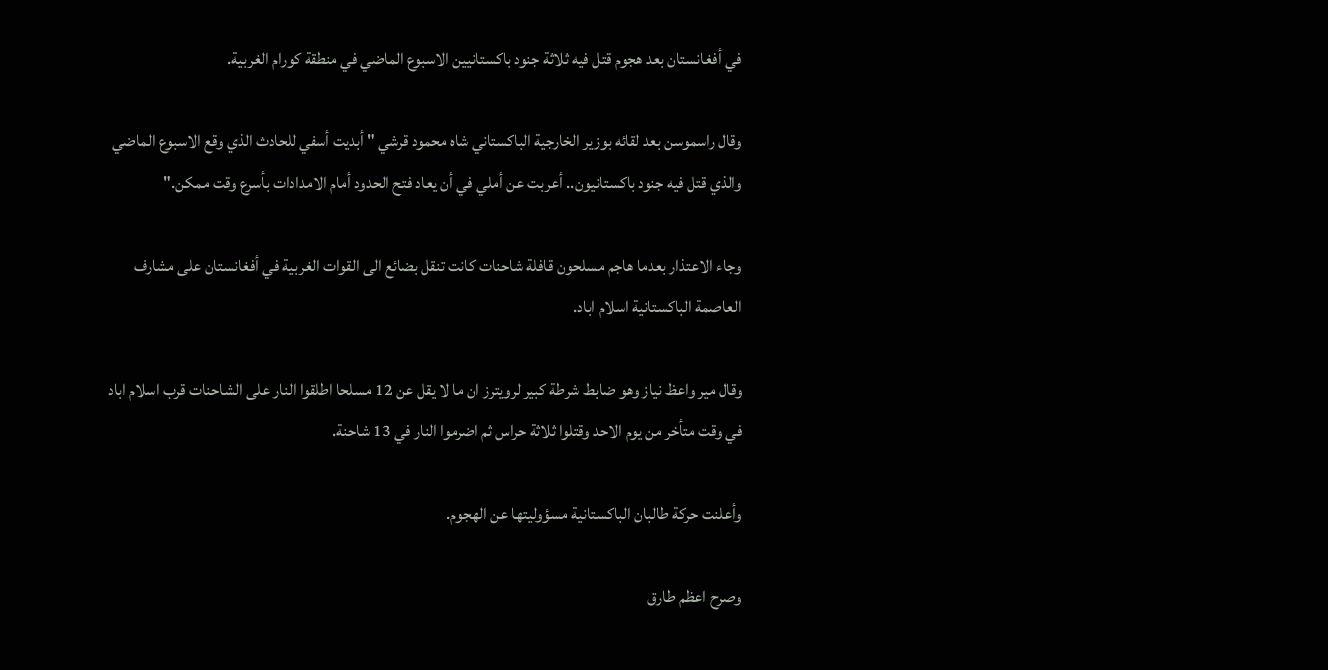في أفغانستان بعد هجوم قتل فيه ثلاثة جنود باكستانيين الاسبوع الماضي في منطقة كورام الغربية.

وقال راسموسن بعد لقائه بوزير الخارجية الباكستاني شاه محمود قرشي " أبديت أسفي للحادث الذي وقع الاسبوع الماضي والذي قتل فيه جنود باكستانيون.. أعربت عن أملي في أن يعاد فتح الحدود أمام الامدادات بأسرع وقت ممكن."

وجاء الاعتذار بعدما هاجم مسلحون قافلة شاحنات كانت تنقل بضائع الى القوات الغربية في أفغانستان على مشارف العاصمة الباكستانية اسلام اباد.

وقال مير واعظ نياز وهو ضابط شرطة كبير لرويترز ان ما لا يقل عن 12 مسلحا اطلقوا النار على الشاحنات قرب اسلام اباد في وقت متأخر من يوم الاحد وقتلوا ثلاثة حراس ثم اضرموا النار في 13 شاحنة.

وأعلنت حركة طالبان الباكستانية مسؤوليتها عن الهجوم.

وصرح اعظم طارق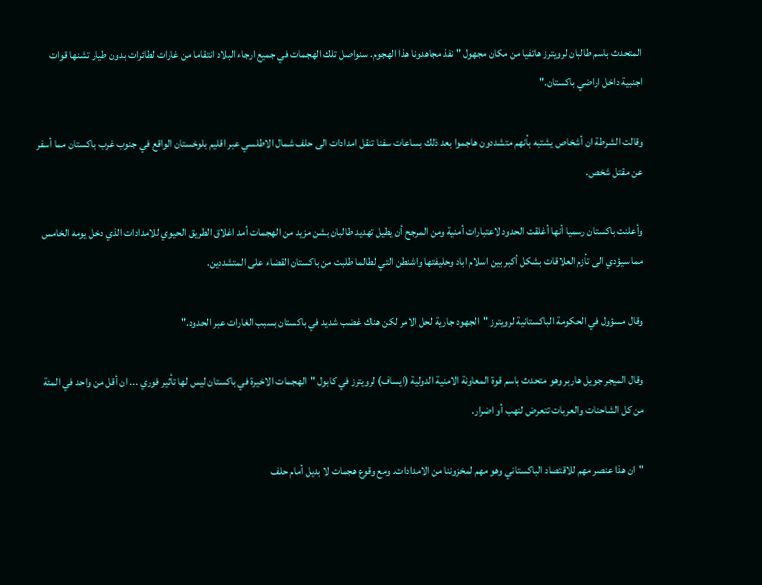المتحدث باسم طالبان لرويترز هاتفيا من مكان مجهول " نفذ مجاهدونا هذا الهجوم. سنواصل تلك الهجمات في جميع ارجاء البلاد انتقاما من غارات لطائرات بدون طيار تشنها قوات اجنبية داخل اراضي باكستان."

وقالت الشرطة ان أشخاص يشتبه بأنهم متشددون هاجموا بعد ذلك بساعات سفنا تنقل امدادات الى حلف شمال الاطلسي عبر اقليم بلوخستان الواقع في جنوب غرب باكستان مما أسفر عن مقتل شخص.

وأعلنت باكستان رسميا أنها أغلقت الحدود لاعتبارات أمنية ومن المرجح أن يطيل تهديد طالبان بشن مزيد من الهجمات أمد اغلاق الطريق الحيوي للامدادات الذي دخل يومه الخامس مما سيؤدي الى تأزم العلاقات بشكل أكبر بين اسلام اباد وحليفتها واشنطن التي لطالما طلبت من باكستان القضاء على المتشددين.

وقال مسؤول في الحكومة الباكستانية لرويترز "الجهود جارية لحل الامر لكن هناك غضب شديد في باكستان بسبب الغارات عبر الحدود."

وقال الميجر جويل هاربر وهو متحدث باسم قوة المعاونة الامنية الدولية (ايساف) لرويترز في كابول "الهجمات الاخيرة في باكستان ليس لها تأثير فوري ... ان أقل من واحد في المئة من كل الشاحنات والعربات تتعرض لنهب أو اضرار.

"ان هذا عنصر مهم للاقتصاد الباكستاني وهو مهم لمخزوننا من الامدادات. ومع وقوع هجمات لا بديل أمام حلف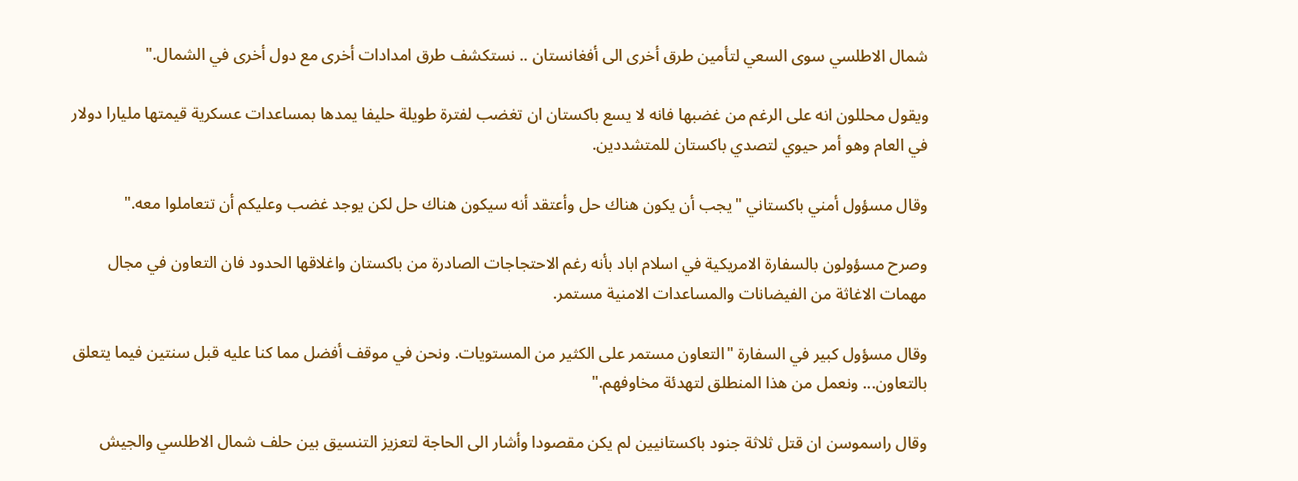شمال الاطلسي سوى السعي لتأمين طرق أخرى الى أفغانستان .. نستكشف طرق امدادات أخرى مع دول أخرى في الشمال."

ويقول محللون انه على الرغم من غضبها فانه لا يسع باكستان ان تغضب لفترة طويلة حليفا يمدها بمساعدات عسكرية قيمتها مليارا دولار في العام وهو أمر حيوي لتصدي باكستان للمتشددين.

وقال مسؤول أمني باكستاني "يجب أن يكون هناك حل وأعتقد أنه سيكون هناك حل لكن يوجد غضب وعليكم أن تتعاملوا معه."

وصرح مسؤولون بالسفارة الامريكية في اسلام اباد بأنه رغم الاحتجاجات الصادرة من باكستان واغلاقها الحدود فان التعاون في مجال مهمات الاغاثة من الفيضانات والمساعدات الامنية مستمر.

وقال مسؤول كبير في السفارة "التعاون مستمر على الكثير من المستويات. ونحن في موقف أفضل مما كنا عليه قبل سنتين فيما يتعلق بالتعاون... ونعمل من هذا المنطلق لتهدئة مخاوفهم."

وقال راسموسن ان قتل ثلاثة جنود باكستانيين لم يكن مقصودا وأشار الى الحاجة لتعزيز التنسيق بين حلف شمال الاطلسي والجيش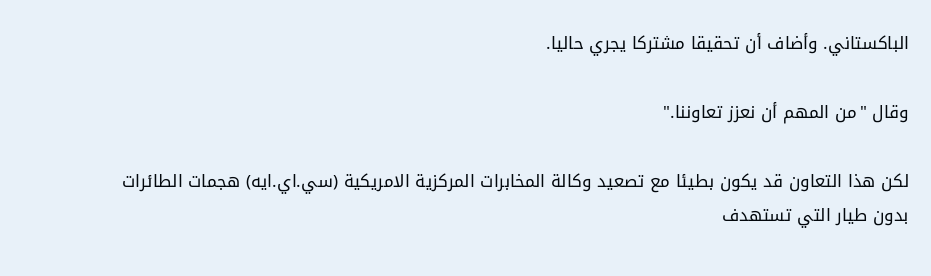الباكستاني. وأضاف أن تحقيقا مشتركا يجري حاليا.

وقال "من المهم أن نعزز تعاوننا."

لكن هذا التعاون قد يكون بطيئا مع تصعيد وكالة المخابرات المركزية الامريكية (سي.اي.ايه) هجمات الطائرات بدون طيار التي تستهدف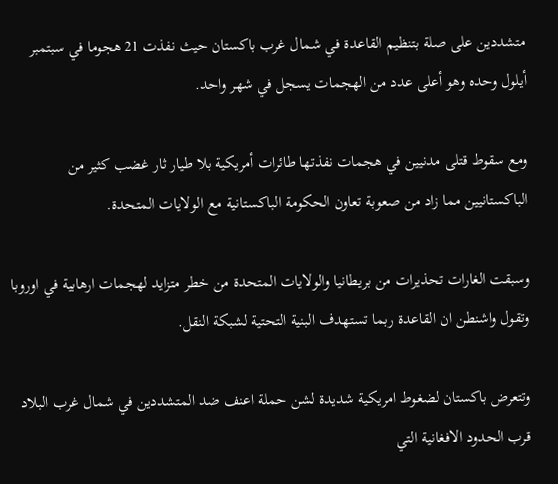متشددين على صلة بتنظيم القاعدة في شمال غرب باكستان حيث نفذت 21 هجوما في سبتمبر أيلول وحده وهو أعلى عدد من الهجمات يسجل في شهر واحد.

ومع سقوط قتلى مدنيين في هجمات نفذتها طائرات أمريكية بلا طيار ثار غضب كثير من الباكستانيين مما زاد من صعوبة تعاون الحكومة الباكستانية مع الولايات المتحدة.

وسبقت الغارات تحذيرات من بريطانيا والولايات المتحدة من خطر متزايد لهجمات ارهابية في اوروبا وتقول واشنطن ان القاعدة ربما تستهدف البنية التحتية لشبكة النقل.

وتتعرض باكستان لضغوط امريكية شديدة لشن حملة اعنف ضد المتشددين في شمال غرب البلاد قرب الحدود الافغانية التي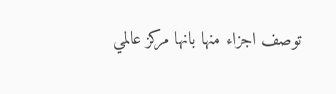توصف اجزاء منها بانها مركز عالمي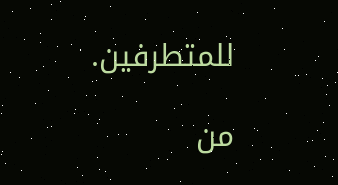للمتطرفين.

من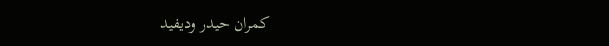كمران حيدر وديفيد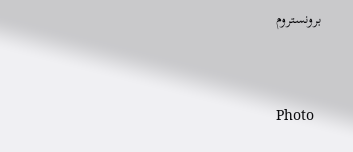برونستروم


Photo